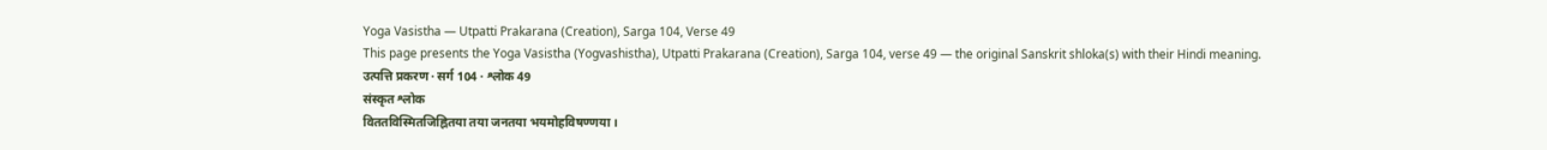Yoga Vasistha — Utpatti Prakarana (Creation), Sarga 104, Verse 49
This page presents the Yoga Vasistha (Yogvashistha), Utpatti Prakarana (Creation), Sarga 104, verse 49 — the original Sanskrit shloka(s) with their Hindi meaning.
उत्पत्ति प्रकरण · सर्ग 104 · श्लोक 49
संस्कृत श्लोक
विततविस्मितजिह्नितया तया जनतया भयमोहविषण्णया ।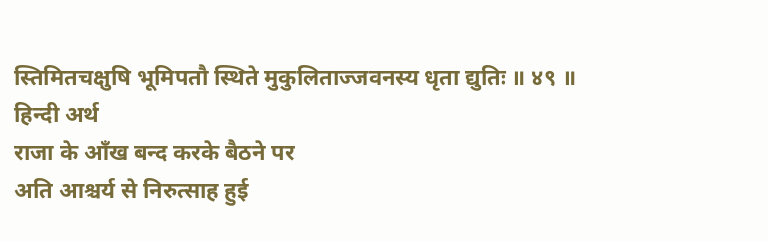स्तिमितचक्षुषि भूमिपतौ स्थिते मुकुलिताज्जवनस्य धृता द्युतिः ॥ ४९ ॥
हिन्दी अर्थ
राजा के आँख बन्द करके बैठने पर
अति आश्चर्य से निरुत्साह हुई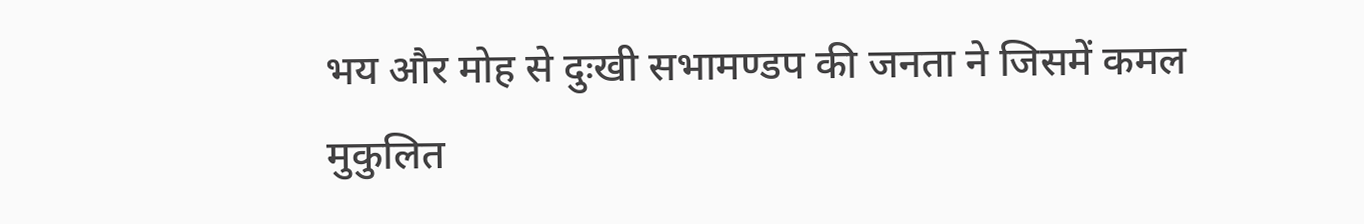भय और मोह से दुःखी सभामण्डप की जनता ने जिसमें कमल
मुकुलित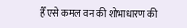हैँ एसे कमल वन की शोभाधारण की